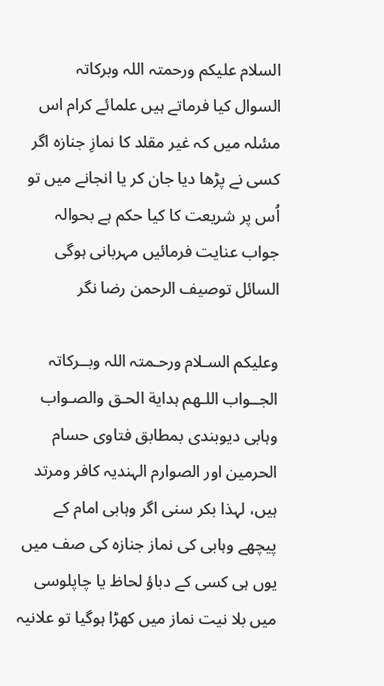السلام علیکم ورحمتہ اللہ وبرکاتہ
السوال کیا فرماتے ہیں علمائے کرام اس مسٔلہ میں کہ غیر مقلد کا نمازِ جنازہ اگر کسی نے پڑھا دیا جان کر یا انجانے میں تو اُس پر شریعت کا کیا حکم ہے بحوالہ جواب عنایت فرمائیں مہربانی ہوگی
السائل توصیف الرحمن رضا نگر

وعلیکم السـلام ورحـمتہ اللہ وبــرکاتہ
الجــواب اللـهم ہدایة الحـق والصـواب
وہابی دیوبندی بمطابق فتاوی حسام الحرمین اور الصوارم الہندیہ کافر ومرتد ہیں، لہذا بکر سنی اگر وہابی امام کے پیچھے وہابی کی نماز جنازہ کی صف میں یوں ہی کسی کے دباؤ لحاظ یا چاپلوسی میں بلا نیت نماز میں کھڑا ہوگیا تو علانیہ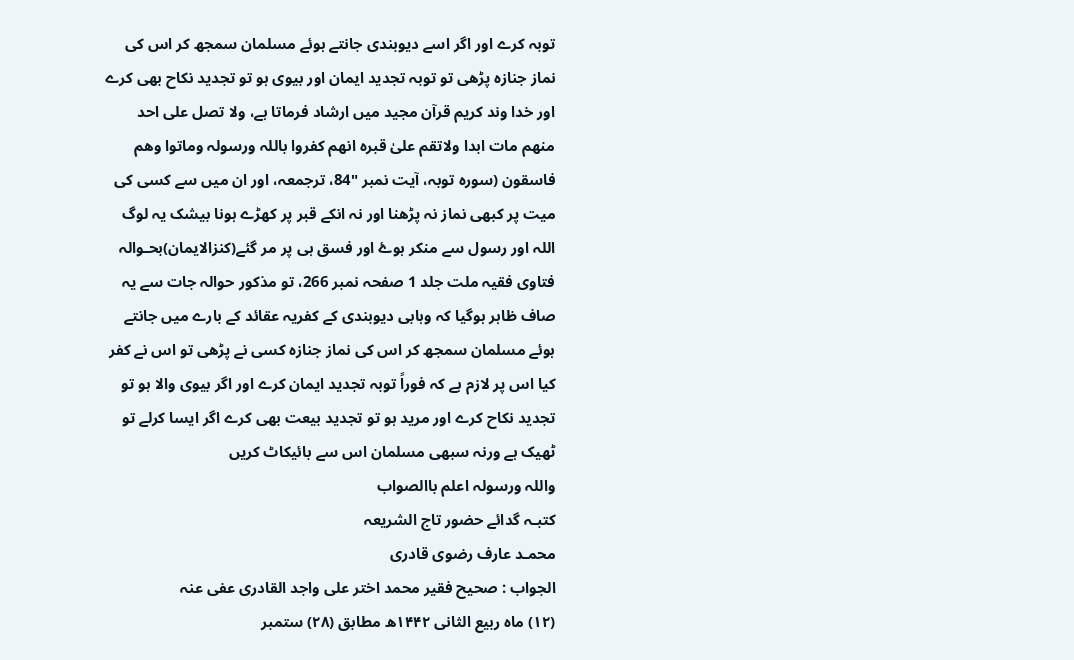توبہ کرے اور اگر اسے دیوبندی جانتے ہوئے مسلمان سمجھ کر اس کی نماز جنازہ پڑھی تو توبہ تجدید ایمان اور بیوی ہو تو تجدید نکاح بھی کرے اور خدا وند کریم قرآن مجید میں ارشاد فرماتا ہے، ولا تصل علی احد منھم مات ابدا ولاتقم علیٰ قبرہ انھم کفروا باللہ ورسولہ وماتوا وھم فاسقون (سورہ توبہ، آیت نمبر "84، ترجمعہ، اور ان میں سے کسی کی میت پر کبھی نماز نہ پڑھنا اور نہ انکے قبر پر کھڑے ہونا بیشک یہ لوگ اللہ اور رسول سے منکر ہوۓ اور فسق ہی پر مر گئے(کنزالایمان)بحـوالہ فتاوی فقیہ ملت جلد 1 صفحہ نمبر 266، تو مذکور حوالہ جات سے یہ صاف ظاہر ہوگیا کہ وہابی دیوبندی کے کفریہ عقائد کے بارے میں جانتے ہوئے مسلمان سمجھ کر اس کی نماز جنازہ کسی نے پڑھی تو اس نے کفر کیا اس پر لازم ہے کہ فوراً توبہ تجدید ایمان کرے اور اگر بیوی والا ہو تو تجدید نکاح کرے اور مرید ہو تو تجدید بیعت بھی کرے اگر ایسا کرلے تو ٹھیک ہے ورنہ سبھی مسلمان اس سے بائیکاٹ کریں
واللہ ورسولہ اعلم باالصواب
کتبـہ گدائے حضور تاج الشریعہ
محمـد عارف رضوی قادری
الجواب : صحیح فقیر محمد اختر علی واجد القادری عفی عنہ
(۱۲) ماہ ربیع الثانی ۱۴۴۲ھ مطابق (۲۸) ستمبر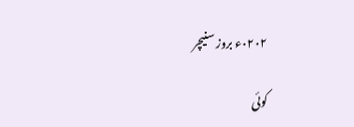٠٢٠٢ء بروز سنیچر

کوئی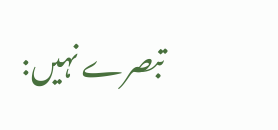تبصرے نہیں: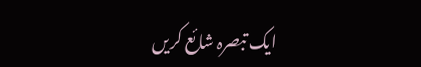ایک تبصرہ شائع کریں